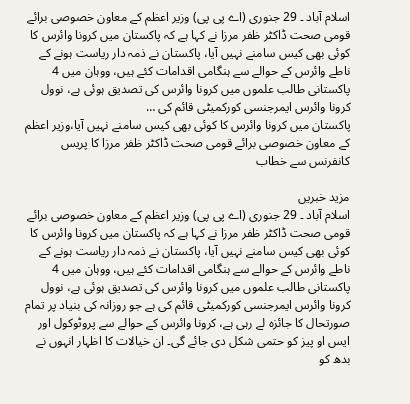اسلام آباد ۔ 29 جنوری (اے پی پی) وزیر اعظم کے معاون خصوصی برائے قومی صحت ڈاکٹر ظفر مرزا نے کہا ہے کہ پاکستان میں کرونا وائرس کا کوئی بھی کیس سامنے نہیں آیا، پاکستان نے ذمہ دار ریاست ہونے کے ناطے وائرس کے حوالے سے ہنگامی اقدامات کئے ہیں، ووہان میں 4 پاکستانی طالب علموں میں کرونا وائرس کی تصدیق ہوئی ہے، نوول کرونا وائرس ایمرجنسی کورکمیٹی قائم کی …
پاکستان میں کرونا وائرس کا کوئی بھی کیس سامنے نہیں آیا،وزیر اعظم کے معاون خصوصی برائے قومی صحت ڈاکٹر ظفر مرزا کا پریس کانفرنس سے خطاب

مزید خبریں
اسلام آباد ۔ 29 جنوری (اے پی پی) وزیر اعظم کے معاون خصوصی برائے قومی صحت ڈاکٹر ظفر مرزا نے کہا ہے کہ پاکستان میں کرونا وائرس کا کوئی بھی کیس سامنے نہیں آیا، پاکستان نے ذمہ دار ریاست ہونے کے ناطے وائرس کے حوالے سے ہنگامی اقدامات کئے ہیں، ووہان میں 4 پاکستانی طالب علموں میں کرونا وائرس کی تصدیق ہوئی ہے، نوول کرونا وائرس ایمرجنسی کورکمیٹی قائم کی ہے جو روزانہ کی بنیاد پر تمام صورتحال کا جائزہ لے رہی ہے، کرونا وائرس کے حوالے سے پروٹوکول اور ایس او پیز کو حتمی شکل دی جائے گی۔ ان خیالات کا اظہار انہوں نے بدھ کو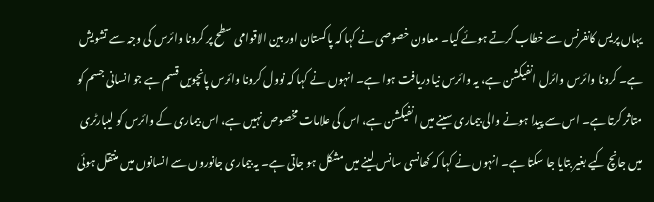یہاں پریس کانفرنس سے خطاب کرتے ہوئے کیا۔ معاون خصوصی نے کہا کہ پاکستان اور بین الاقوامی سطح پر کرونا وائرس کی وجہ سے تشویش ہے۔ کرونا وائرس وائرل انفیکشن ہے، یہ وائرس نیا دریافت ہوا ہے۔ انہوں نے کہا کہ نوول کرونا وائرس پانچویں قسم ہے جو انسانی جسم کو متاثر کرتا ہے۔ اس سے پیدا ہونے والی بیماری سینے میں انفیکشن ہے، اس کی علامات مخصوص نہیں ہے، اس بیماری کے وائرس کو لیبارٹری میں جانچ کیے بغیر بتایا جا سکتا ہے۔ انہوں نے کہا کہ کھانسی سانس لینے میں مشکل ہو جاتی ہے۔ یہ بیماری جانوروں سے انسانوں میں منتقل ہوئی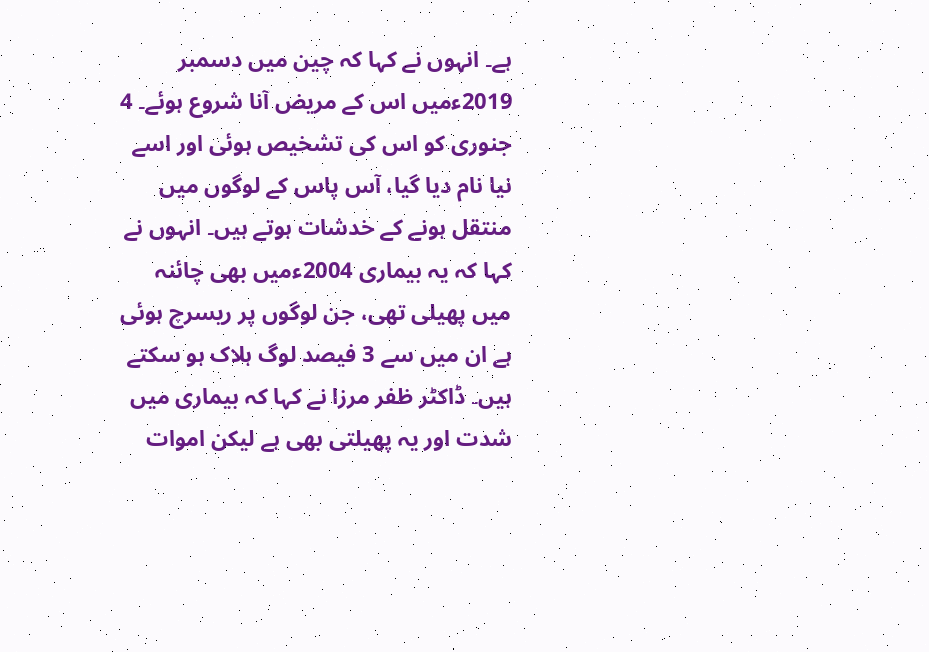ہے۔ انہوں نے کہا کہ چین میں دسمبر 2019ءمیں اس کے مریض آنا شروع ہوئے۔ 4 جنوری کو اس کی تشخیص ہوئی اور اسے نیا نام دیا گیا، آس پاس کے لوگوں میں منتقل ہونے کے خدشات ہوتے ہیں۔ انہوں نے کہا کہ یہ بیماری 2004ءمیں بھی چائنہ میں پھیلی تھی، جن لوگوں پر ریسرچ ہوئی ہے ان میں سے 3 فیصد لوگ ہلاک ہو سکتے ہیں۔ ڈاکٹر ظفر مرزا نے کہا کہ بیماری میں شدت اور یہ پھیلتی بھی ہے لیکن اموات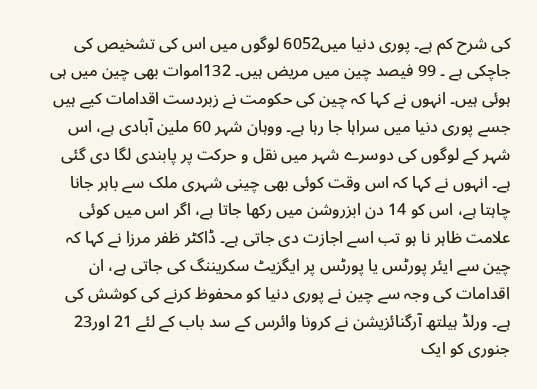کی شرح کم ہے۔ پوری دنیا میں6052 لوگوں میں اس کی تشخیص کی جاچکی ہے ۔ 99 فیصد چین میں مریض ہیں۔ 132اموات بھی چین میں ہی ہوئی ہیں۔ انہوں نے کہا کہ چین کی حکومت نے زبردست اقدامات کیے ہیں جسے پوری دنیا میں سراہا جا رہا ہے۔ ووہان شہر 60 ملین آبادی ہے، اس شہر کے لوگوں کی دوسرے شہر میں نقل و حرکت پر پابندی لگا دی گئی ہے۔ انہوں نے کہا کہ اس وقت کوئی بھی چینی شہری ملک سے باہر جانا چاہتا ہے، اس کو 14 دن ابزروشن میں رکھا جاتا ہے، اگر اس میں کوئی علامت ظاہر نا ہو تب اسے اجازت دی جاتی ہے۔ ڈاکٹر ظفر مرزا نے کہا کہ چین سے ایئر پورٹس یا پورٹس پر ایگزیٹ سکریننگ کی جاتی ہے، ان اقدامات کی وجہ سے چین نے پوری دنیا کو محفوظ کرنے کی کوشش کی ہے۔ ورلڈ ہیلتھ آرگنائزیشن نے کرونا وائرس کے سد باب کے لئے 21 اور23 جنوری کو ایک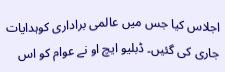اجلاس کیا جس میں عالمی براداری کوہدایات جاری کی گئیں۔ ڈبلیو ایچ او نے عوام کو اس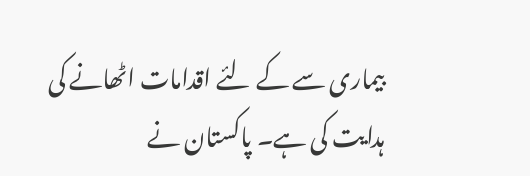بیماری سے کے لئے اقدامات اٹھانے کی ہدایت کی ہے۔ پاکستان نے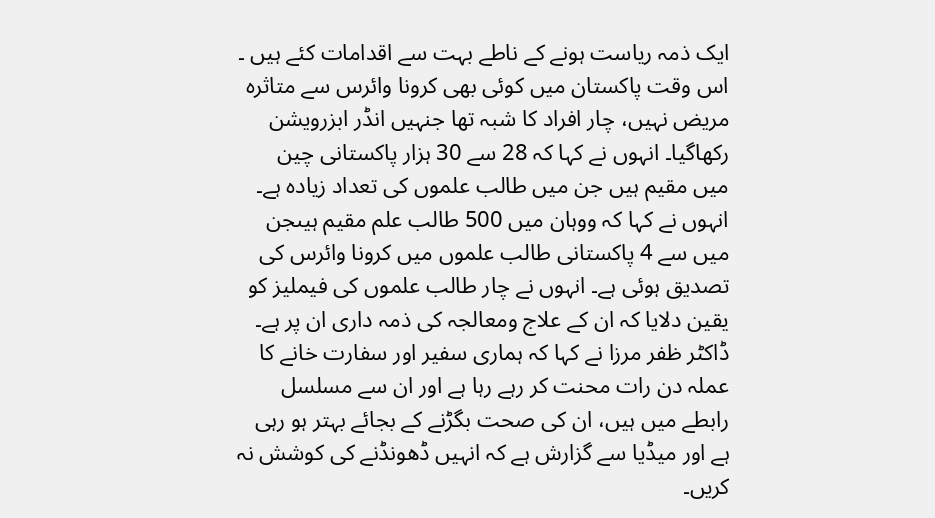ایک ذمہ ریاست ہونے کے ناطے بہت سے اقدامات کئے ہیں ۔ اس وقت پاکستان میں کوئی بھی کرونا وائرس سے متاثرہ مریض نہیں، چار افراد کا شبہ تھا جنہیں انڈر ابزرویشن رکھاگیا۔ انہوں نے کہا کہ 28 سے 30 ہزار پاکستانی چین میں مقیم ہیں جن میں طالب علموں کی تعداد زیادہ ہے۔ انہوں نے کہا کہ ووہان میں 500 طالب علم مقیم ہیںجن میں سے 4 پاکستانی طالب علموں میں کرونا وائرس کی تصدیق ہوئی ہے۔ انہوں نے چار طالب علموں کی فیملیز کو یقین دلایا کہ ان کے علاج ومعالجہ کی ذمہ داری ان پر ہے۔ ڈاکٹر ظفر مرزا نے کہا کہ ہماری سفیر اور سفارت خانے کا عملہ دن رات محنت کر رہے رہا ہے اور ان سے مسلسل رابطے میں ہیں، ان کی صحت بگڑنے کے بجائے بہتر ہو رہی ہے اور میڈیا سے گزارش ہے کہ انہیں ڈھونڈنے کی کوشش نہ کریں۔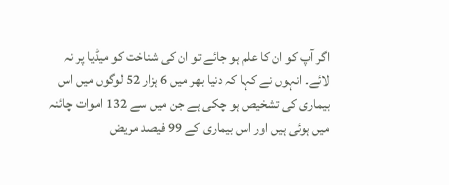اگر آپ کو ان کا علم ہو جائے تو ان کی شناخت کو میڈیا پر نہ لائے۔ انہوں نے کہا کہ دنیا بھر میں 6 ہزار 52 لوگوں میں اس بیماری کی تشخیص ہو چکی ہے جن میں سے 132 اموات چائنہ میں ہوئی ہیں اور اس بیماری کے 99 فیصد مریض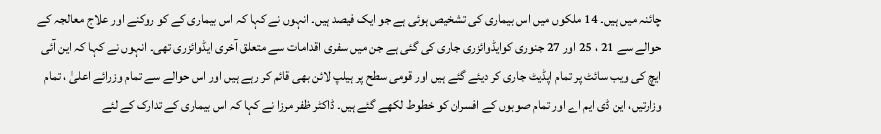چائنہ میں ہیں۔ 14 ملکوں میں اس بیماری کی تشخیص ہوئی ہے جو ایک فیصد ہیں۔ انہوں نے کہا کہ اس بیماری کے کو روکنے اور علاج معالجہ کے حوالے سے 21 ، 25 اور 27 جنوری کوایڈوائزری جاری کی گئی ہے جن میں سفری اقدامات سے متعلق آخری ایڈوائزری تھی۔ انہوں نے کہا کہ این آئی ایچ کی ویب سائٹ پر تمام اپڈیٹ جاری کر دیئے گئے ہیں اور قومی سطح پر ہیلپ لائن بھی قائم کر رہے ہیں اور اس حوالے سے تمام وزرائے اعلیٰ ، تمام وزارتیں، این ڈی ایم اے اور تمام صوبوں کے افسران کو خطوط لکھے گئے ہیں۔ ڈاکٹر ظفر مرزا نے کہا کہ اس بیماری کے تدارک کے لئے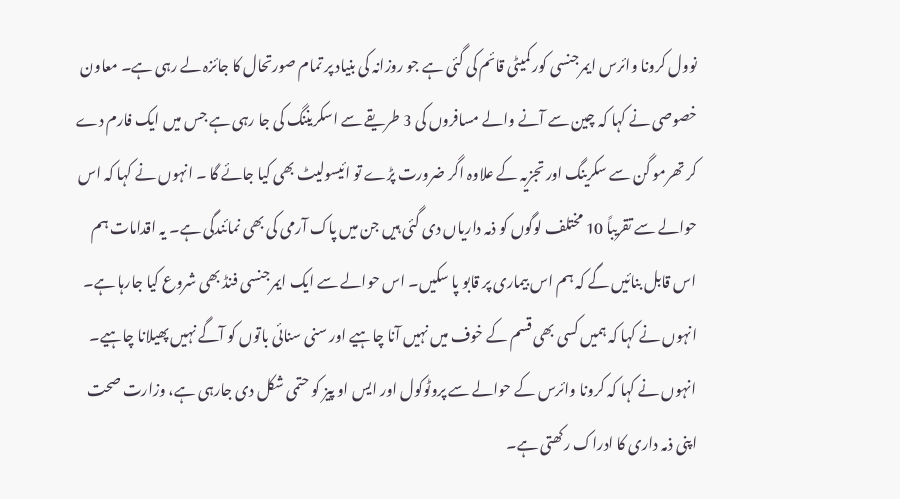نوول کرونا وائرس ایمرجنسی کور کمیٹی قائم کی گئی ہے جو روزانہ کی بنیاد پر تمام صورتحال کا جائزہ لے رہی ہے۔ معاون خصوصی نے کہا کہ چین سے آنے والے مسافروں کی 3 طریقے سے اسکریننگ کی جا رہی ہے جس میں ایک فارم دے کر تھرمو گن سے سکرینگ اور تجزیہ کے علاوہ اگر ضرورت پڑے تو ائیسولیٹ بھی کیا جائے گا ۔ انہوں نے کہا کہ اس حوالے سے تقریباً 10 مختلف لوگوں کو ذمہ داریاں دی گئی ہیں جن میں پاک آرمی کی بھی نمائندگی ہے۔ یہ اقدامات ہم اس قابل بنائیں گے کہ ہم اس بیماری پر قابو پا سکیں۔ اس حوالے سے ایک ایمرجنسی فنڈ بھی شروع کیا جارہا ہے۔ انہوں نے کہا کہ ہمیں کسی بھی قسم کے خوف میں نہیں آنا چاہیے اور سنی سنائی باتوں کو آگے نہیں پھیلانا چاہیے۔ انہوں نے کہا کہ کرونا وائرس کے حوالے سے پروٹوکول اور ایس او پیز کو حتمی شکل دی جارہی ہے، وزارت صحت اپنی ذمہ داری کا ادراک رکھتی ہے۔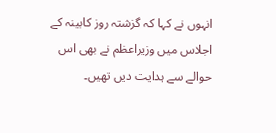انہوں نے کہا کہ گزشتہ روز کابینہ کے اجلاس میں وزیراعظم نے بھی اس حوالے سے ہدایت دیں تھیں۔